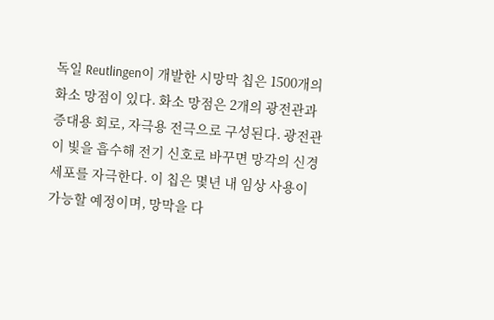독일 Reutlingen이 개발한 시망막 칩은 1500개의 화소 망점이 있다. 화소 망점은 2개의 광전관과 증대용 회로, 자극용 전극으로 구성된다. 광전관이 빛을 흡수해 전기 신호로 바꾸면 망각의 신경세포를 자극한다. 이 칩은 몇년 내 임상 사용이 가능할 예정이며, 망막을 다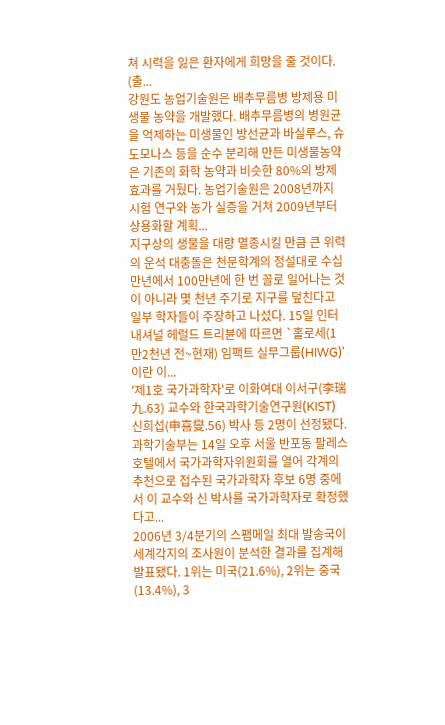쳐 시력을 잃은 환자에게 희망을 줄 것이다. (출...
강원도 농업기술원은 배추무름병 방제용 미생물 농약을 개발했다. 배추무름병의 병원균을 억제하는 미생물인 방선균과 바실루스, 슈도모나스 등을 순수 분리해 만든 미생물농약은 기존의 화학 농약과 비슷한 80%의 방제 효과를 거뒀다. 농업기술원은 2008년까지 시험 연구와 농가 실증을 거쳐 2009년부터 상용화할 계획...
지구상의 생물을 대량 멸종시킬 만큼 큰 위력의 운석 대충돌은 천문학계의 정설대로 수십만년에서 100만년에 한 번 꼴로 일어나는 것이 아니라 몇 천년 주기로 지구를 덮친다고 일부 학자들이 주장하고 나섰다. 15일 인터내셔널 헤럴드 트리뷴에 따르면 `홀로세(1만2천년 전~현재) 임팩트 실무그룹(HIWG)'이란 이...
'제1호 국가과학자'로 이화여대 이서구(李瑞九.63) 교수와 한국과학기술연구원(KIST) 신희섭(申喜燮.56) 박사 등 2명이 선정됐다. 과학기술부는 14일 오후 서울 반포동 팔레스호텔에서 국가과학자위원회를 열어 각계의 추천으로 접수된 국가과학자 후보 6명 중에서 이 교수와 신 박사를 국가과학자로 확정했다고...
2006년 3/4분기의 스팸메일 최대 발송국이 세계각지의 조사원이 분석한 결과를 집계해 발표됐다. 1위는 미국(21.6%), 2위는 중국(13.4%), 3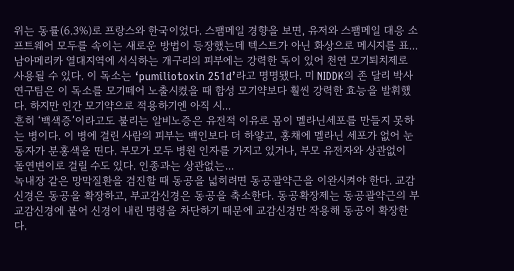위는 동률(6.3%)로 프랑스와 한국이었다. 스팸메일 경향을 보면, 유저와 스팸메일 대응 소프트웨어 모두를 속이는 새로운 방법이 등장했는데 텍스트가 아닌 화상으로 메시지를 표...
남아메리카 열대지역에 서식하는 개구리의 피부에는 강력한 독이 있어 천연 모기퇴치제로 사용될 수 있다. 이 독소는 ‘pumiliotoxin 251d’라고 명명됐다. 미 NIDDK의 존 달리 박사 연구팀은 이 독소를 모기떼어 노출시켰을 때 합성 모기약보다 훨씬 강력한 효능을 발휘했다. 하지만 인간 모기약으로 적용하기엔 아직 시...
흔히 ‘백색증’이라고도 불리는 알비노증은 유전적 이유로 몸이 멜라닌세포를 만들지 못하는 병이다. 이 병에 걸린 사람의 피부는 백인보다 더 하얗고, 홍채에 멜라닌 세포가 없어 눈동자가 분홍색을 띤다. 부모가 모두 병원 인자를 가지고 있거나, 부모 유전자와 상관없이 돌연변이로 걸릴 수도 있다. 인종과는 상관없는...
녹내장 같은 망막질환을 검진할 때 동공을 넓히려면 동공괄약근을 이완시켜야 한다. 교감신경은 동공을 확장하고, 부교감신경은 동공을 축소한다. 동공확장제는 동공괄약근의 부교감신경에 붙어 신경이 내린 명령을 차단하기 때문에 교감신경만 작용해 동공이 확장한다.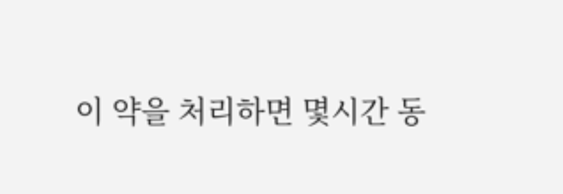이 약을 처리하면 몇시간 동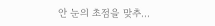안 눈의 초점을 맞추...